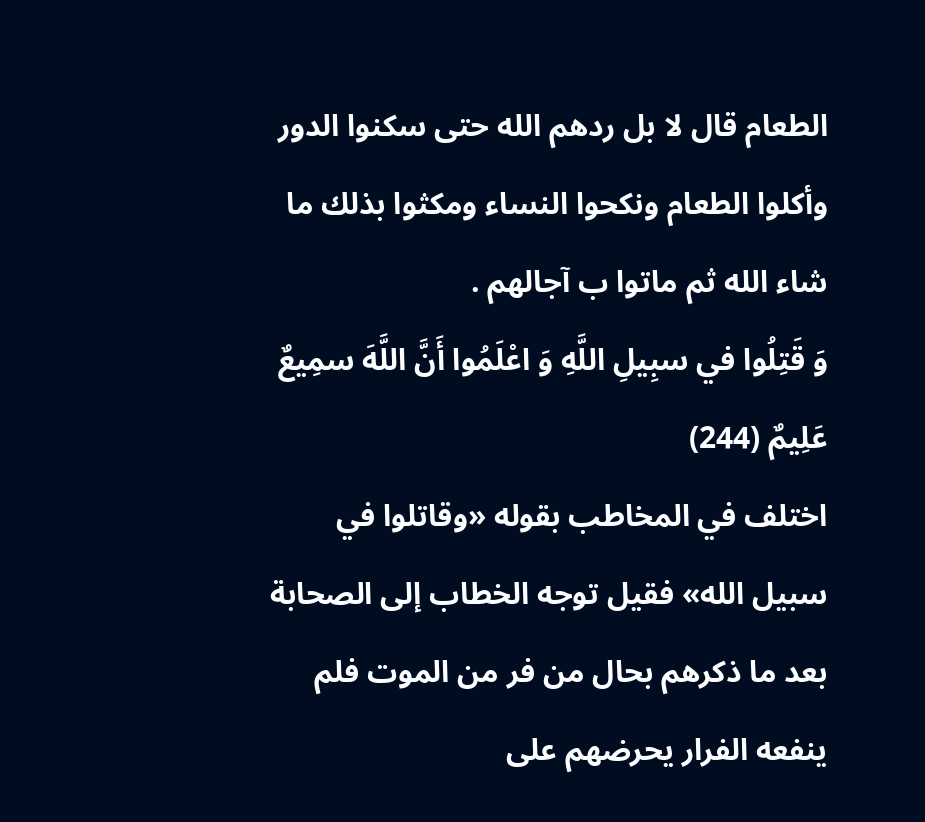الطعام قال لا بل ردهم الله حتى سكنوا الدور وأكلوا الطعام ونكحوا النساء ومكثوا بذلك ما شاء الله ثم ماتوا ب آجالهم .
وَ قَتِلُوا في سبِيلِ اللَّهِ وَ اعْلَمُوا أَنَّ اللَّهَ سمِيعٌ عَلِيمٌ (244)
اختلف في المخاطب بقوله «وقاتلوا في سبيل الله» فقيل توجه الخطاب إلى الصحابة بعد ما ذكرهم بحال من فر من الموت فلم ينفعه الفرار يحرضهم على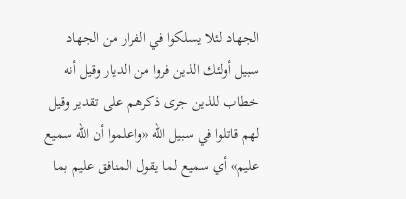الجهاد لئلا يسلكوا في الفرار من الجهاد سبيل أولئك الذين فروا من الديار وقيل أنه خطاب للذين جرى ذكرهم على تقدير وقيل لهم قاتلوا في سبيل الله «واعلموا أن الله سميع عليم» أي سميع لما يقول المنافق عليم بما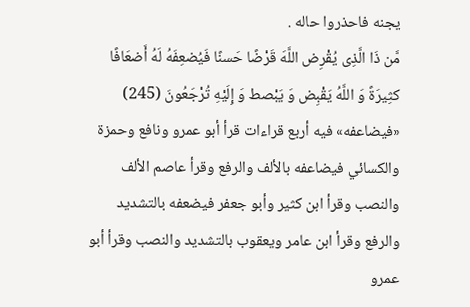يجنه فاحذروا حاله .
مَّن ذَا الَّذِى يُقْرِض اللَّهَ قَرْضًا حَسنًا فَيُضعِفَهُ لَهُ أَضعَافًا كثِيرَةً وَ اللَّهُ يَقْبِض وَ يَبْصط وَ إِلَيْهِ تُرْجَعُونَ (245)
«فيضاعفه» فيه أربع قراءات قرأ أبو عمرو ونافع وحمزة والكسائي فيضاعفه بالألف والرفع وقرأ عاصم الألف والنصب وقرأ ابن كثير وأبو جعفر فيضعفه بالتشديد والرفع وقرأ ابن عامر ويعقوب بالتشديد والنصب وقرأ أبو عمرو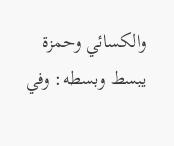والكسائي وحمزة يبسط وبسطه: وفي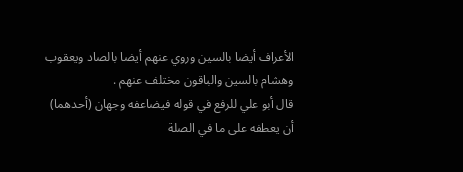الأعراف أيضا بالسين وروي عنهم أيضا بالصاد ويعقوب وهشام بالسين والباقون مختلف عنهم .
قال أبو علي للرفع في قوله فيضاعفه وجهان (أحدهما) أن يعطفه على ما في الصلة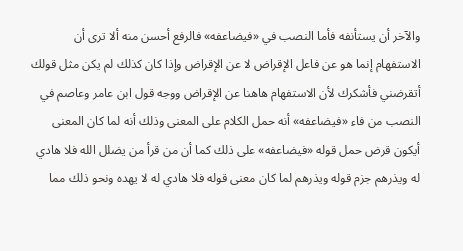والآخر أن يستأنفه فأما النصب في «فيضاعفه» فالرفع أحسن منه ألا ترى أن الاستفهام إنما هو عن فاعل الإقراض لا عن الإقراض وإذا كان كذلك لم يكن مثل قولك أتقرضني فأشكرك لأن الاستفهام هاهنا عن الإقراض ووجه قول ابن عامر وعاصم في النصب من فاء «فيضاعفه» أنه حمل الكلام على المعنى وذلك أنه لما كان المعنى أيكون قرض حمل قوله «فيضاعفه» على ذلك كما أن من قرأ من يضلل الله فلا هادي له ويذرهم جزم قوله ويذرهم لما كان معنى قوله فلا هادي له لا يهده ونحو ذلك مما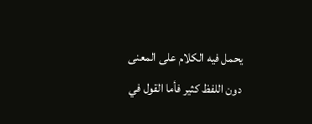يحمل فيه الكلام على المعنى دون اللفظ كثير فأما القول في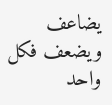يضاعف ويضعف فكل واحد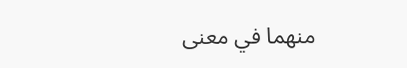منهما في معنى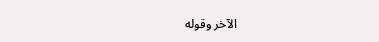الآخر وقوله